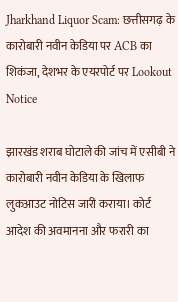Jharkhand Liquor Scam: छत्तीसगढ़ के कारोबारी नवीन केडिया पर ACB का शिकंजा, देशभर के एयरपोर्ट पर Lookout Notice

झारखंड शराब घोटाले की जांच में एसीबी ने कारोबारी नवीन केडिया के खिलाफ लुकआउट नोटिस जारी कराया। कोर्ट आदेश की अवमानना और फरारी का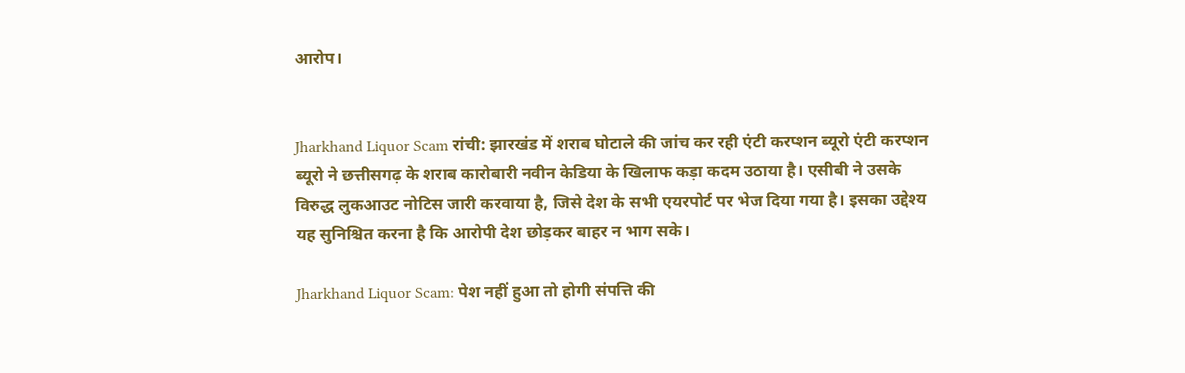आरोप।


Jharkhand Liquor Scam रांची: झारखंड में शराब घोटाले की जांच कर रही एंटी करप्शन ब्यूरो एंटी करप्शन ब्यूरो ने छत्तीसगढ़ के शराब कारोबारी नवीन केडिया के खिलाफ कड़ा कदम उठाया है। एसीबी ने उसके विरुद्ध लुकआउट नोटिस जारी करवाया है, जिसे देश के सभी एयरपोर्ट पर भेज दिया गया है। इसका उद्देश्य यह सुनिश्चित करना है कि आरोपी देश छोड़कर बाहर न भाग सके।

Jharkhand Liquor Scam: पेश नहीं हुआ तो होगी संपत्ति की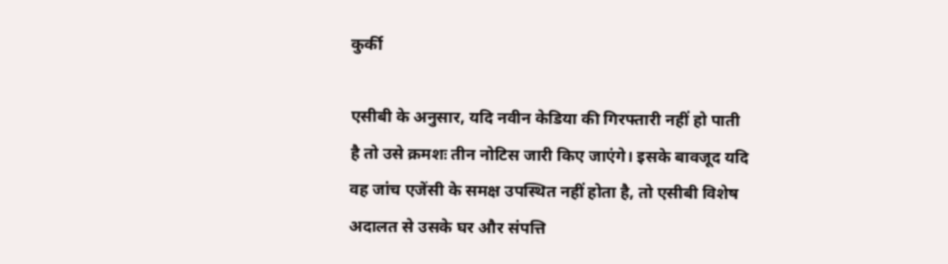कुर्की

एसीबी के अनुसार, यदि नवीन केडिया की गिरफ्तारी नहीं हो पाती है तो उसे क्रमशः तीन नोटिस जारी किए जाएंगे। इसके बावजूद यदि वह जांच एजेंसी के समक्ष उपस्थित नहीं होता है, तो एसीबी विशेष अदालत से उसके घर और संपत्ति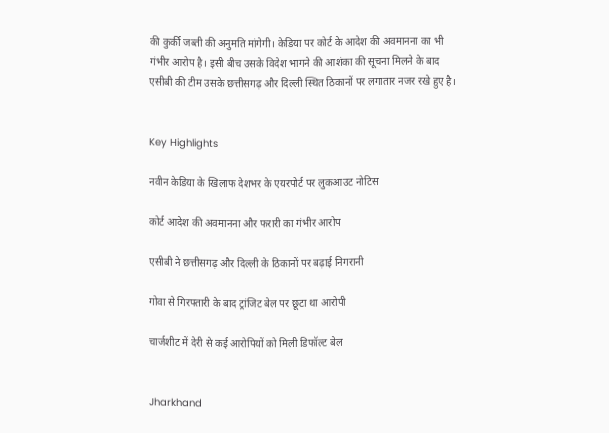की कुर्की जब्ती की अनुमति मांगेगी। केडिया पर कोर्ट के आदेश की अवमानना का भी गंभीर आरोप है। इसी बीच उसके विदेश भागने की आशंका की सूचना मिलने के बाद एसीबी की टीम उसके छत्तीसगढ़ और दिल्ली स्थित ठिकानों पर लगातार नजर रखे हुए है।


Key Highlights

नवीन केडिया के खिलाफ देशभर के एयरपोर्ट पर लुकआउट नोटिस

कोर्ट आदेश की अवमानना और फरारी का गंभीर आरोप

एसीबी ने छत्तीसगढ़ और दिल्ली के ठिकानों पर बढ़ाई निगरानी

गोवा से गिरफ्तारी के बाद ट्रांजिट बेल पर छूटा था आरोपी

चार्जशीट में देरी से कई आरोपियों को मिली डिफॉल्ट बेल


Jharkhand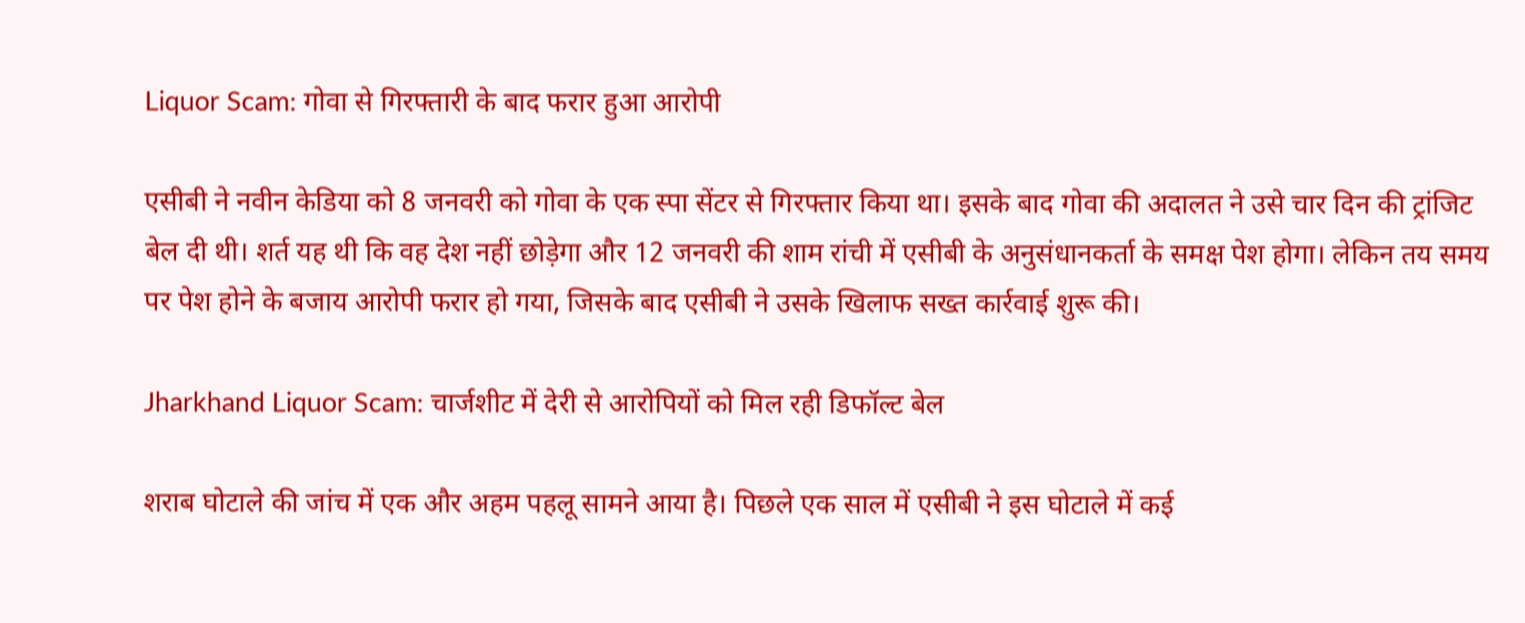Liquor Scam: गोवा से गिरफ्तारी के बाद फरार हुआ आरोपी

एसीबी ने नवीन केडिया को 8 जनवरी को गोवा के एक स्पा सेंटर से गिरफ्तार किया था। इसके बाद गोवा की अदालत ने उसे चार दिन की ट्रांजिट बेल दी थी। शर्त यह थी कि वह देश नहीं छोड़ेगा और 12 जनवरी की शाम रांची में एसीबी के अनुसंधानकर्ता के समक्ष पेश होगा। लेकिन तय समय पर पेश होने के बजाय आरोपी फरार हो गया, जिसके बाद एसीबी ने उसके खिलाफ सख्त कार्रवाई शुरू की।

Jharkhand Liquor Scam: चार्जशीट में देरी से आरोपियों को मिल रही डिफॉल्ट बेल

शराब घोटाले की जांच में एक और अहम पहलू सामने आया है। पिछले एक साल में एसीबी ने इस घोटाले में कई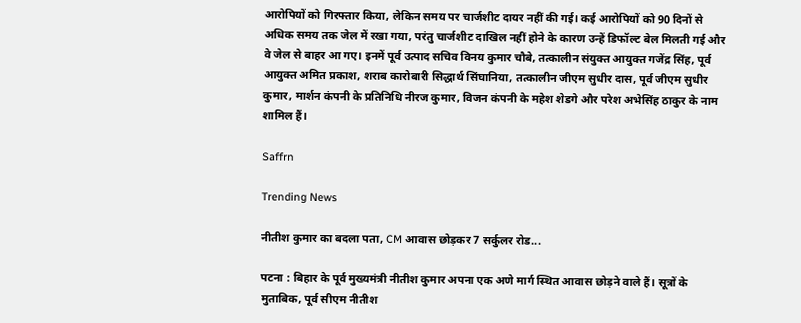आरोपियों को गिरफ्तार किया, लेकिन समय पर चार्जशीट दायर नहीं की गई। कई आरोपियों को 90 दिनों से अधिक समय तक जेल में रखा गया, परंतु चार्जशीट दाखिल नहीं होने के कारण उन्हें डिफॉल्ट बेल मिलती गई और वे जेल से बाहर आ गए। इनमें पूर्व उत्पाद सचिव विनय कुमार चौबे, तत्कालीन संयुक्त आयुक्त गजेंद्र सिंह, पूर्व आयुक्त अमित प्रकाश, शराब कारोबारी सिद्धार्थ सिंघानिया, तत्कालीन जीएम सुधीर दास, पूर्व जीएम सुधीर कुमार, मार्शन कंपनी के प्रतिनिधि नीरज कुमार, विजन कंपनी के महेश शेडगे और परेश अभेसिंह ठाकुर के नाम शामिल हैं।

Saffrn

Trending News

नीतीश कुमार का बदला पता, CM आवास छोड़कर 7 सर्कुलर रोड...

पटना : बिहार के पूर्व मुख्यमंत्री नीतीश कुमार अपना एक अणे मार्ग स्थित आवास छोड़ने वाले हैं। सूत्रों के मुताबिक, पूर्व सीएम नीतीश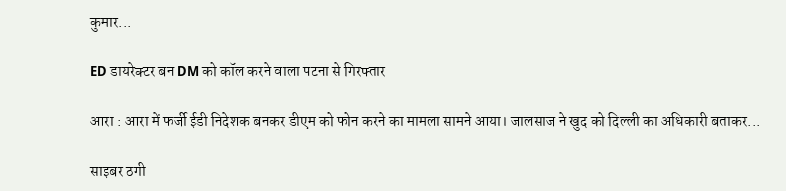कुमार...

ED डायरेक्टर बन DM को कॉल करने वाला पटना से गिरफ्तार

आरा : आरा में फर्जी ईडी निदेशक बनकर डीएम को फोन करने का मामला सामने आया। जालसाज ने खुद को दिल्ली का अधिकारी बताकर...

साइबर ठगी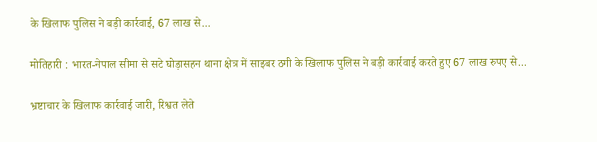के खिलाफ पुलिस ने बड़ी कार्रवाई, 67 लाख से...

मोतिहारी : भारत-नेपाल सीमा से सटे घोड़ासहन थाना क्षेत्र में साइबर ठगी के खिलाफ पुलिस ने बड़ी कार्रवाई करते हुए 67 लाख रुपए से...

भ्रष्टाचार के खिलाफ कार्रवाई जारी, रिश्वत लेते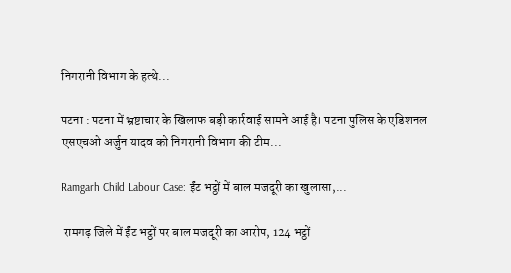निगरानी विभाग के हत्थे...

पटना : पटना में भ्रष्टाचार के खिलाफ बड़ी कार्रवाई सामने आई है। पटना पुलिस के एडिशनल एसएचओ अर्जुन यादव को निगरानी विभाग की टीम...

Ramgarh Child Labour Case: ईंट भट्ठों में बाल मजदूरी का खुलासा,...

 रामगढ़ जिले में ईंट भट्ठों पर बाल मजदूरी का आरोप, 124 भट्ठों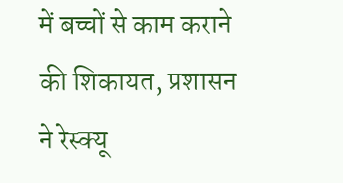में बच्चों से काम कराने की शिकायत, प्रशासन ने रेस्क्यू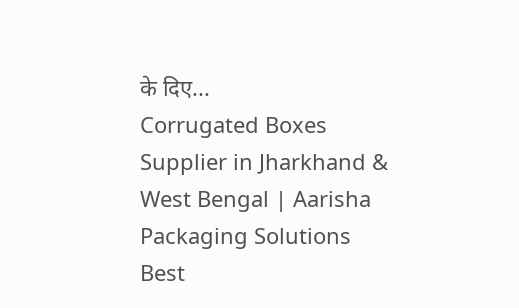के दिए...
Corrugated Boxes Supplier in Jharkhand & West Bengal | Aarisha Packaging Solutions
Best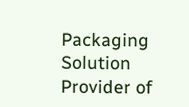Packaging Solution Provider of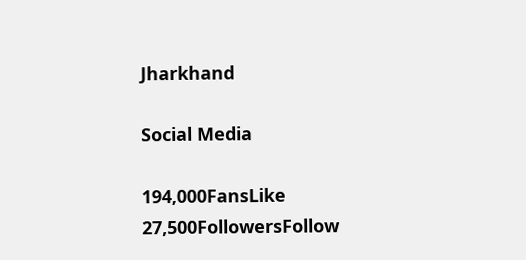Jharkhand

Social Media

194,000FansLike
27,500FollowersFollow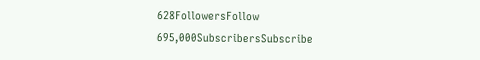628FollowersFollow
695,000SubscribersSubscribe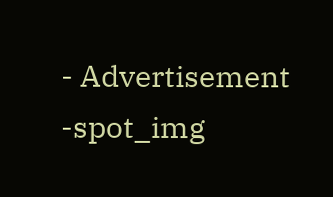- Advertisement -spot_img